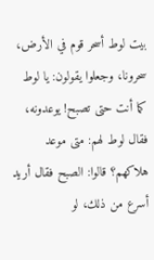بيت لوط أسحر قوم في الأرض، سحرونا، وجعلوا يقولون: يا لوط كما أنت حتى تصبح! يوعدونه، فقال لوط لهم: متى موعد هلاكهم؟ قالوا: الصبح فقال أريد أسرع من ذلك، لو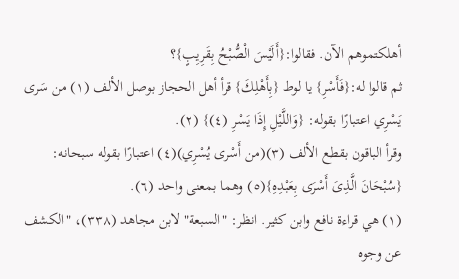أهلكتموهم الآن. فقالوا:{أَلَيْسَ الْصُّبْحُ بِقَرِيِبٍ}؟
ثم قالوا له:{فَأَسْرِ} يا لوط {بِأَهْلِكَ} قرأ أهل الحجاز بوصل الألف (١) من سَرى يَسْرِي اعتبارًا بقوله: {وَاللَّيْلِ إِذَا يَسْرِ (٤)} (٢).
وقرأ الباقون بقطع الألف (٣)(من أَسْرى يُسْرِي)(٤) اعتبارًا بقوله سبحانه: {سُبْحَانَ الَّذِىَ أَسْرَى بِعَبْدِهِ}(٥) وهما بمعنى واحد (٦).
(١) هي قراءة نافع وابن كثير. انظر: "السبعة" لابن مجاهد (٣٣٨)، "الكشف عن وجوه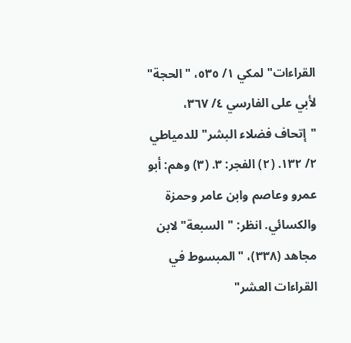القراءات" لمكي ١/ ٥٣٥، "الحجة" لأبي على الفارسي ٤/ ٣٦٧، "إتحاف فضلاء البشر" للدمياطي ٢/ ١٣٢. (٢) الفجر: ٣. (٣) وهم: أبو عمرو وعاصم وابن عامر وحمزة والكسائي. انظر: "السبعة" لابن مجاهد (٣٣٨)، "المبسوط في القراءات العشر"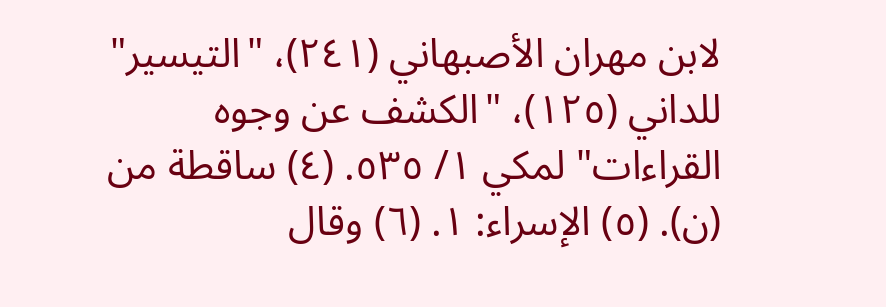لابن مهران الأصبهاني (٢٤١)، "التيسير" للداني (١٢٥)، "الكشف عن وجوه القراءات" لمكي ١/ ٥٣٥. (٤) ساقطة من (ن). (٥) الإسراء: ١. (٦) وقال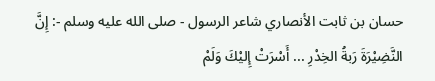حسان بن ثابت الأنصاري شاعر الرسول - صلى الله عليه وسلم -: إِنَّ النَّضِيْرَةَ رَبةُ الخِدْرِ ... أَسْرَتْ إِليْكَ وَلَمْ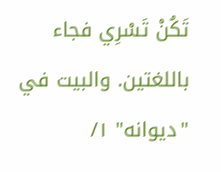تَكُنْ تَسْرِي فجاء باللغتين. والبيت في "ديوانه" ١/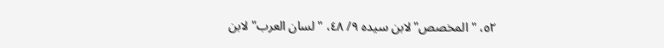٥٢، "المخصص" لابن سيده ٩/ ٤٨، "لسان العرب" لابن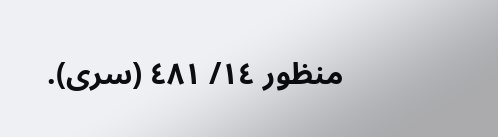منظور ١٤/ ٤٨١ (سرى).